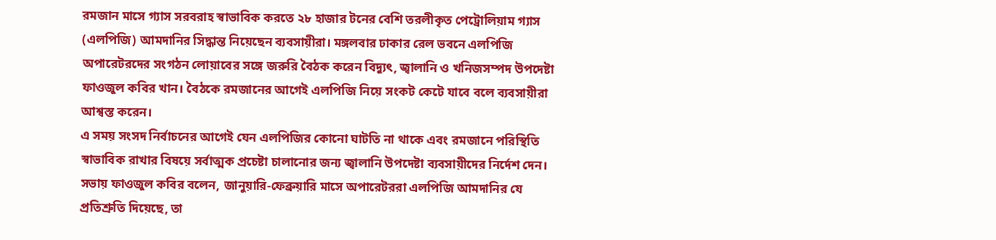রমজান মাসে গ্যাস সরবরাহ স্বাভাবিক করতে ২৮ হাজার টনের বেশি তরলীকৃত পেট্রোলিয়াম গ্যাস (এলপিজি) আমদানির সিদ্ধান্ত নিয়েছেন ব্যবসায়ীরা। মঙ্গলবার ঢাকার রেল ভবনে এলপিজি অপারেটরদের সংগঠন লোয়াবের সঙ্গে জরুরি বৈঠক করেন বিদ্যুৎ, জ্বালানি ও খনিজসম্পদ উপদেষ্টা ফাওজুল কবির খান। বৈঠকে রমজানের আগেই এলপিজি নিয়ে সংকট কেটে যাবে বলে ব্যবসায়ীরা আশ্বস্ত করেন।
এ সময় সংসদ নির্বাচনের আগেই যেন এলপিজির কোনো ঘাটতি না থাকে এবং রমজানে পরিস্থিতি স্বাভাবিক রাখার বিষয়ে সর্বাত্মক প্রচেষ্টা চালানোর জন্য জ্বালানি উপদেষ্টা ব্যবসায়ীদের নির্দেশ দেন। সভায় ফাওজুল কবির বলেন, জানুয়ারি-ফেব্রুয়ারি মাসে অপারেটররা এলপিজি আমদানির যে প্রতিশ্রুতি দিয়েছে, তা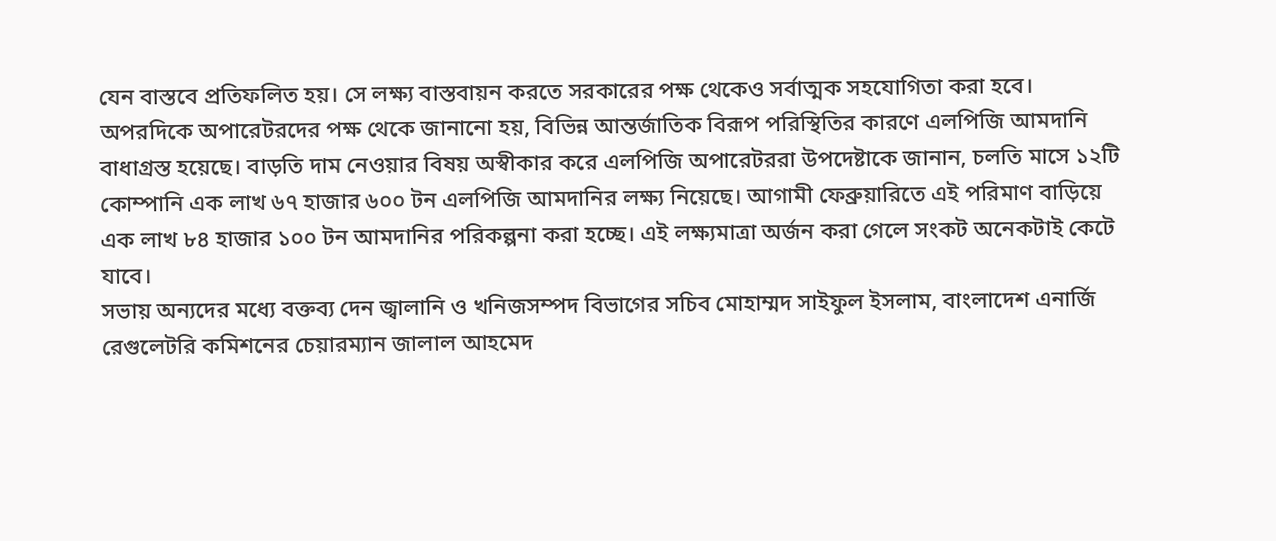যেন বাস্তবে প্রতিফলিত হয়। সে লক্ষ্য বাস্তবায়ন করতে সরকারের পক্ষ থেকেও সর্বাত্মক সহযোগিতা করা হবে।
অপরদিকে অপারেটরদের পক্ষ থেকে জানানো হয়, বিভিন্ন আন্তর্জাতিক বিরূপ পরিস্থিতির কারণে এলপিজি আমদানি বাধাগ্রস্ত হয়েছে। বাড়তি দাম নেওয়ার বিষয় অস্বীকার করে এলপিজি অপারেটররা উপদেষ্টাকে জানান, চলতি মাসে ১২টি কোম্পানি এক লাখ ৬৭ হাজার ৬০০ টন এলপিজি আমদানির লক্ষ্য নিয়েছে। আগামী ফেব্রুয়ারিতে এই পরিমাণ বাড়িয়ে এক লাখ ৮৪ হাজার ১০০ টন আমদানির পরিকল্পনা করা হচ্ছে। এই লক্ষ্যমাত্রা অর্জন করা গেলে সংকট অনেকটাই কেটে যাবে।
সভায় অন্যদের মধ্যে বক্তব্য দেন জ্বালানি ও খনিজসম্পদ বিভাগের সচিব মোহাম্মদ সাইফুল ইসলাম, বাংলাদেশ এনার্জি রেগুলেটরি কমিশনের চেয়ারম্যান জালাল আহমেদ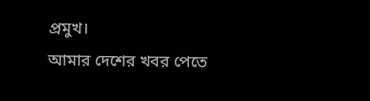প্রমুখ।
আমার দেশের খবর পেতে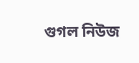গুগল নিউজ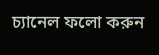চ্যানেল ফলো করুন